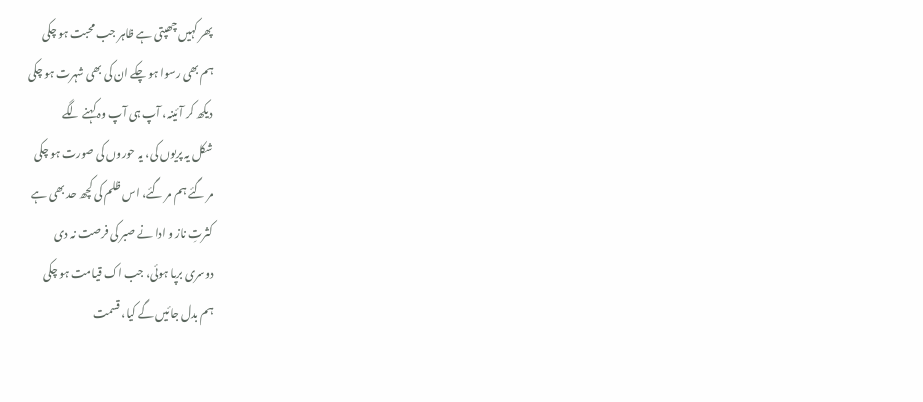پھر کہیں چھپتی ہے ظاہر جب محبت ہو چکی
ہم بھی رسوا ہو چکے ان کی بھی شہرت ہو چکی
دیکھ کر آئینہ، آپ ہی آپ وہ کہنے لگے
شکل یہ پریوں کی، یہ حوروں کی صورت ہو چکی
مر گئے ہم مر گئے، اس ظلم کی کچھ حد بھی ہے
کثرتِ ناز و ادا نے صبر کی فرصت نہ دی
دوسری برپا ہوئی، جب اک قیامت ہو چکی
ہم بدل جائیں گے کیا، قسمت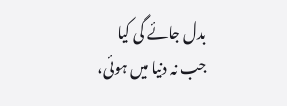بدل جائے گی کیا
جب نہ دنیا میں ہوئی،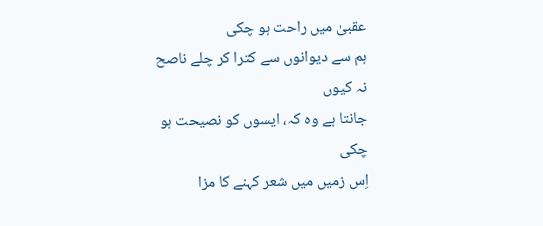عقبیٰ میں راحت ہو چکی
ہم سے دیوانوں سے کترا کر چلے ناصح نہ کیوں
جانتا ہے وہ کہ، ایسوں کو نصیحت ہو چکی
اِس زمیں میں شعر کہنے کا مزا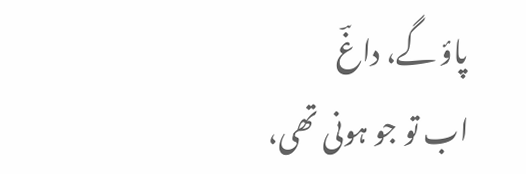پاؤ گے، داغؔ
اب تو جو ہونی تھی،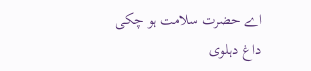اے حضرت سلامت ہو چکی
داغ دہلوی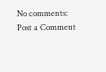No comments:
Post a Comment